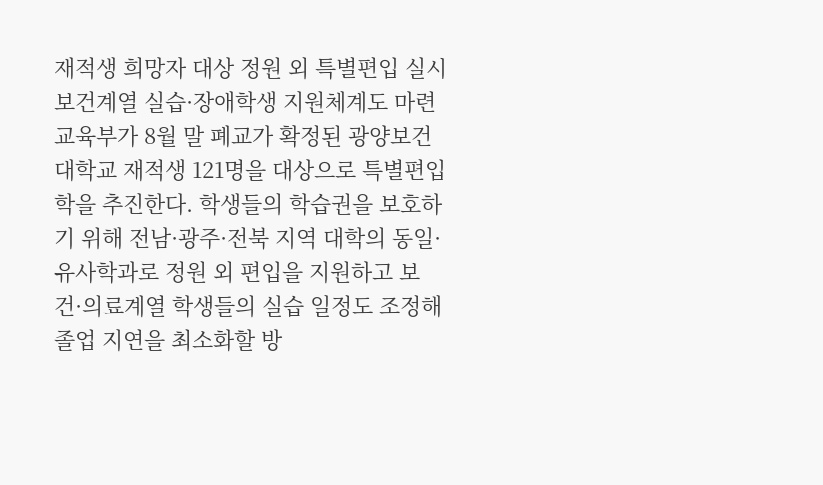재적생 희망자 대상 정원 외 특별편입 실시보건계열 실습·장애학생 지원체계도 마련
교육부가 8월 말 폐교가 확정된 광양보건대학교 재적생 121명을 대상으로 특별편입학을 추진한다. 학생들의 학습권을 보호하기 위해 전남·광주·전북 지역 대학의 동일·유사학과로 정원 외 편입을 지원하고 보건·의료계열 학생들의 실습 일정도 조정해 졸업 지연을 최소화할 방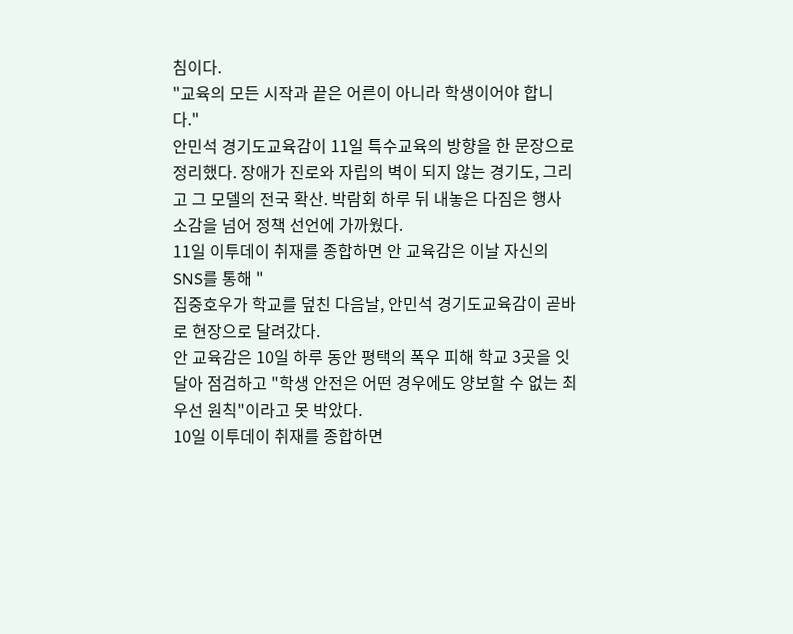침이다.
"교육의 모든 시작과 끝은 어른이 아니라 학생이어야 합니다."
안민석 경기도교육감이 11일 특수교육의 방향을 한 문장으로 정리했다. 장애가 진로와 자립의 벽이 되지 않는 경기도, 그리고 그 모델의 전국 확산. 박람회 하루 뒤 내놓은 다짐은 행사 소감을 넘어 정책 선언에 가까웠다.
11일 이투데이 취재를 종합하면 안 교육감은 이날 자신의 SNS를 통해 "
집중호우가 학교를 덮친 다음날, 안민석 경기도교육감이 곧바로 현장으로 달려갔다.
안 교육감은 10일 하루 동안 평택의 폭우 피해 학교 3곳을 잇달아 점검하고 "학생 안전은 어떤 경우에도 양보할 수 없는 최우선 원칙"이라고 못 박았다.
10일 이투데이 취재를 종합하면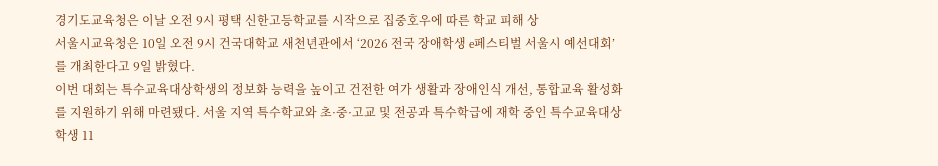경기도교육청은 이날 오전 9시 평택 신한고등학교를 시작으로 집중호우에 따른 학교 피해 상
서울시교육청은 10일 오전 9시 건국대학교 새천년관에서 ‘2026 전국 장애학생 e페스티벌 서울시 예선대회’를 개최한다고 9일 밝혔다.
이번 대회는 특수교육대상학생의 정보화 능력을 높이고 건전한 여가 생활과 장애인식 개선, 통합교육 활성화를 지원하기 위해 마련됐다. 서울 지역 특수학교와 초·중·고교 및 전공과 특수학급에 재학 중인 특수교육대상학생 11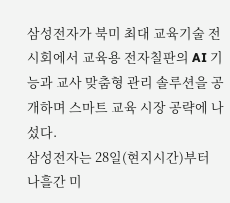삼성전자가 북미 최대 교육기술 전시회에서 교육용 전자칠판의 AI 기능과 교사 맞춤형 관리 솔루션을 공개하며 스마트 교육 시장 공략에 나섰다.
삼성전자는 28일(현지시간)부터 나흘간 미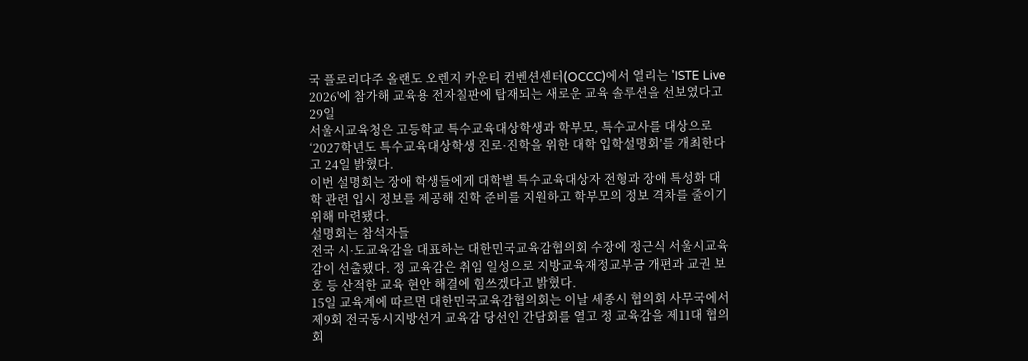국 플로리다주 올랜도 오렌지 카운티 컨벤션센터(OCCC)에서 열리는 'ISTE Live 2026'에 참가해 교육용 전자칠판에 탑재되는 새로운 교육 솔루션을 선보였다고 29일
서울시교육청은 고등학교 특수교육대상학생과 학부모, 특수교사를 대상으로 ‘2027학년도 특수교육대상학생 진로·진학을 위한 대학 입학설명회’를 개최한다고 24일 밝혔다.
이번 설명회는 장애 학생들에게 대학별 특수교육대상자 전형과 장애 특성화 대학 관련 입시 정보를 제공해 진학 준비를 지원하고 학부모의 정보 격차를 줄이기 위해 마련됐다.
설명회는 참석자들
전국 시·도교육감을 대표하는 대한민국교육감협의회 수장에 정근식 서울시교육감이 선출됐다. 정 교육감은 취임 일성으로 지방교육재정교부금 개편과 교권 보호 등 산적한 교육 현안 해결에 힘쓰겠다고 밝혔다.
15일 교육계에 따르면 대한민국교육감협의회는 이날 세종시 협의회 사무국에서 제9회 전국동시지방선거 교육감 당선인 간담회를 열고 정 교육감을 제11대 협의회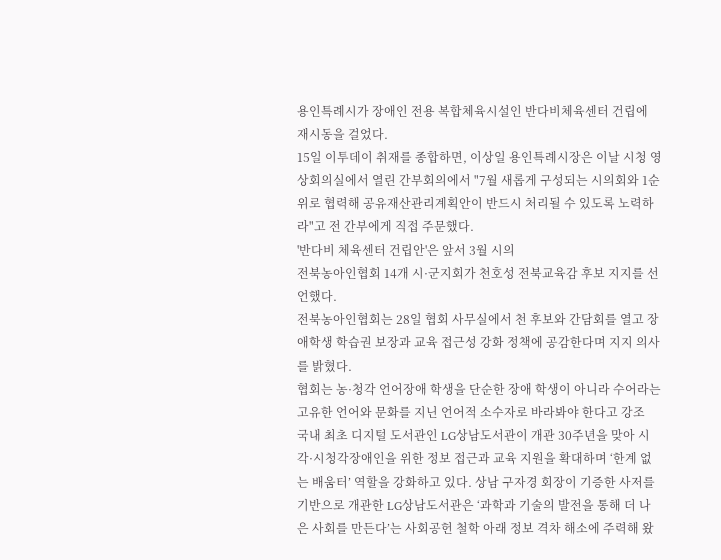용인특례시가 장애인 전용 복합체육시설인 반다비체육센터 건립에 재시동을 걸었다.
15일 이투데이 취재를 종합하면, 이상일 용인특례시장은 이날 시청 영상회의실에서 열린 간부회의에서 "7월 새롭게 구성되는 시의회와 1순위로 협력해 공유재산관리계획안이 반드시 처리될 수 있도록 노력하라"고 전 간부에게 직접 주문했다.
'반다비 체육센터 건립안'은 앞서 3월 시의
전북농아인협회 14개 시·군지회가 천호성 전북교육감 후보 지지를 선언했다.
전북농아인협회는 28일 협회 사무실에서 천 후보와 간담회를 열고 장애학생 학습권 보장과 교육 접근성 강화 정책에 공감한다며 지지 의사를 밝혔다.
협회는 농·청각 언어장애 학생을 단순한 장애 학생이 아니라 수어라는 고유한 언어와 문화를 지닌 언어적 소수자로 바라봐야 한다고 강조
국내 최초 디지털 도서관인 LG상남도서관이 개관 30주년을 맞아 시각·시청각장애인을 위한 정보 접근과 교육 지원을 확대하며 ‘한계 없는 배움터’ 역할을 강화하고 있다. 상남 구자경 회장이 기증한 사저를 기반으로 개관한 LG상남도서관은 ‘과학과 기술의 발전을 통해 더 나은 사회를 만든다’는 사회공헌 철학 아래 정보 격차 해소에 주력해 왔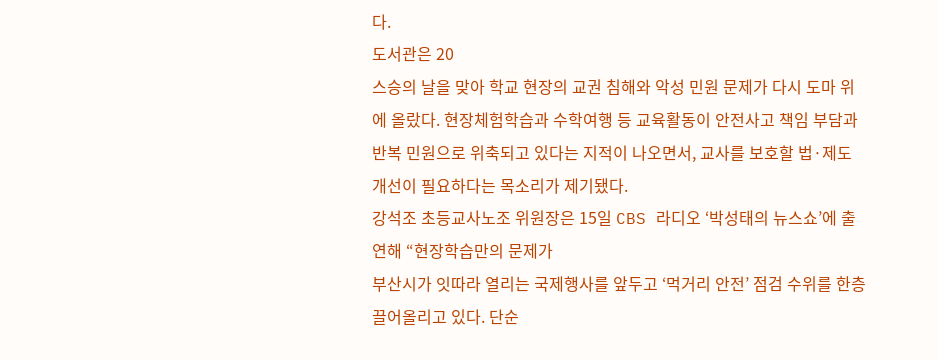다.
도서관은 20
스승의 날을 맞아 학교 현장의 교권 침해와 악성 민원 문제가 다시 도마 위에 올랐다. 현장체험학습과 수학여행 등 교육활동이 안전사고 책임 부담과 반복 민원으로 위축되고 있다는 지적이 나오면서, 교사를 보호할 법·제도 개선이 필요하다는 목소리가 제기됐다.
강석조 초등교사노조 위원장은 15일 CBS 라디오 ‘박성태의 뉴스쇼’에 출연해 “현장학습만의 문제가
부산시가 잇따라 열리는 국제행사를 앞두고 ‘먹거리 안전’ 점검 수위를 한층 끌어올리고 있다. 단순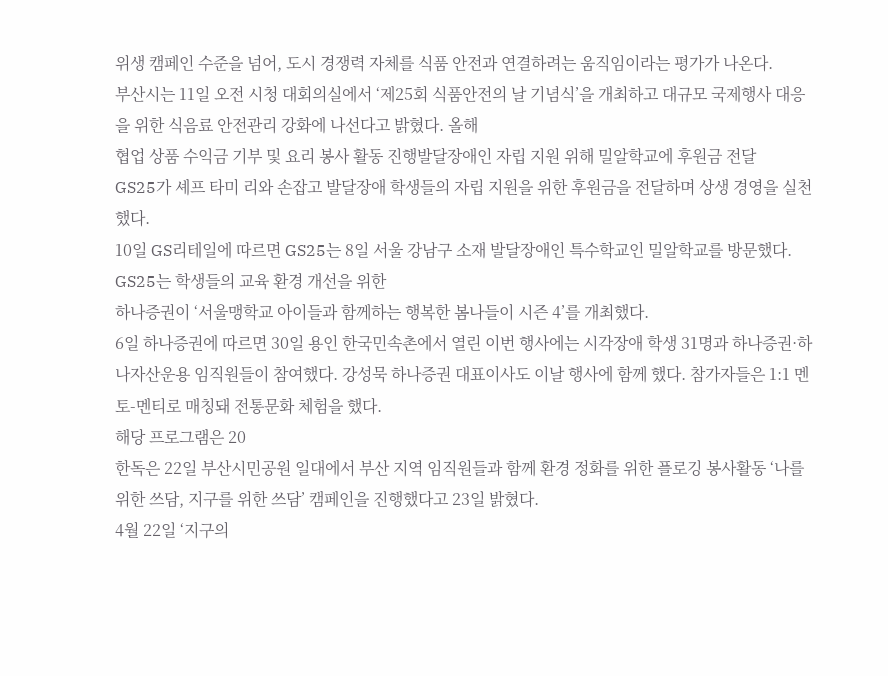위생 캠페인 수준을 넘어, 도시 경쟁력 자체를 식품 안전과 연결하려는 움직임이라는 평가가 나온다.
부산시는 11일 오전 시청 대회의실에서 ‘제25회 식품안전의 날 기념식’을 개최하고 대규모 국제행사 대응을 위한 식음료 안전관리 강화에 나선다고 밝혔다. 올해
협업 상품 수익금 기부 및 요리 봉사 활동 진행발달장애인 자립 지원 위해 밀알학교에 후원금 전달
GS25가 셰프 타미 리와 손잡고 발달장애 학생들의 자립 지원을 위한 후원금을 전달하며 상생 경영을 실천했다.
10일 GS리테일에 따르면 GS25는 8일 서울 강남구 소재 발달장애인 특수학교인 밀알학교를 방문했다. GS25는 학생들의 교육 환경 개선을 위한
하나증권이 ‘서울맹학교 아이들과 함께하는 행복한 봄나들이 시즌 4’를 개최했다.
6일 하나증권에 따르면 30일 용인 한국민속촌에서 열린 이번 행사에는 시각장애 학생 31명과 하나증권·하나자산운용 임직원들이 참여했다. 강성묵 하나증권 대표이사도 이날 행사에 함께 했다. 참가자들은 1:1 멘토-멘티로 매칭돼 전통문화 체험을 했다.
해당 프로그램은 20
한독은 22일 부산시민공원 일대에서 부산 지역 임직원들과 함께 환경 정화를 위한 플로깅 봉사활동 ‘나를 위한 쓰담, 지구를 위한 쓰담’ 캠페인을 진행했다고 23일 밝혔다.
4월 22일 ‘지구의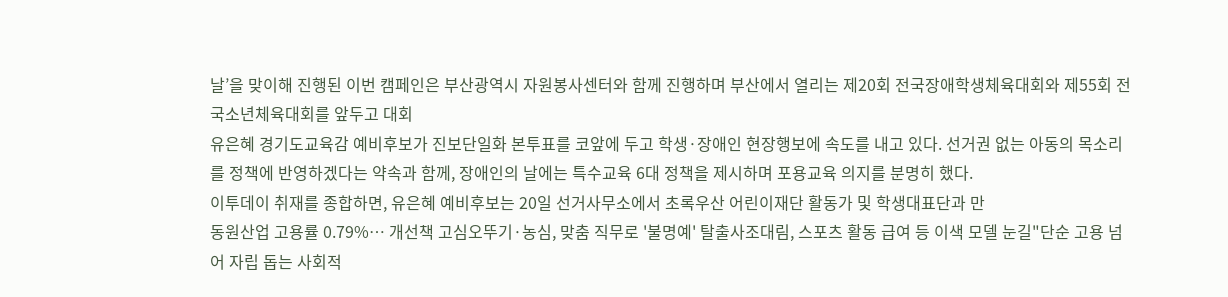날’을 맞이해 진행된 이번 캠페인은 부산광역시 자원봉사센터와 함께 진행하며 부산에서 열리는 제20회 전국장애학생체육대회와 제55회 전국소년체육대회를 앞두고 대회
유은혜 경기도교육감 예비후보가 진보단일화 본투표를 코앞에 두고 학생·장애인 현장행보에 속도를 내고 있다. 선거권 없는 아동의 목소리를 정책에 반영하겠다는 약속과 함께, 장애인의 날에는 특수교육 6대 정책을 제시하며 포용교육 의지를 분명히 했다.
이투데이 취재를 종합하면, 유은혜 예비후보는 20일 선거사무소에서 초록우산 어린이재단 활동가 및 학생대표단과 만
동원산업 고용률 0.79%… 개선책 고심오뚜기·농심, 맞춤 직무로 '불명예' 탈출사조대림, 스포츠 활동 급여 등 이색 모델 눈길"단순 고용 넘어 자립 돕는 사회적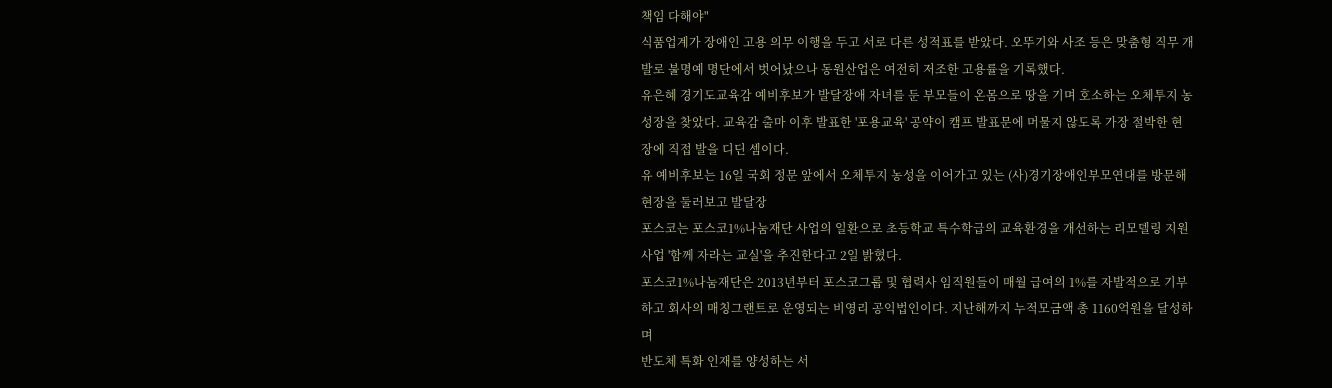책임 다해야"
식품업계가 장애인 고용 의무 이행을 두고 서로 다른 성적표를 받았다. 오뚜기와 사조 등은 맞춤형 직무 개발로 불명예 명단에서 벗어났으나 동원산업은 여전히 저조한 고용률을 기록했다.
유은혜 경기도교육감 예비후보가 발달장애 자녀를 둔 부모들이 온몸으로 땅을 기며 호소하는 오체투지 농성장을 찾았다. 교육감 출마 이후 발표한 '포용교육' 공약이 캠프 발표문에 머물지 않도록 가장 절박한 현장에 직접 발을 디딘 셈이다.
유 예비후보는 16일 국회 정문 앞에서 오체투지 농성을 이어가고 있는 (사)경기장애인부모연대를 방문해 현장을 둘러보고 발달장
포스코는 포스코1%나눔재단 사업의 일환으로 초등학교 특수학급의 교육환경을 개선하는 리모델링 지원사업 '함께 자라는 교실'을 추진한다고 2일 밝혔다.
포스코1%나눔재단은 2013년부터 포스코그룹 및 협력사 임직원들이 매월 급여의 1%를 자발적으로 기부하고 회사의 매칭그랜트로 운영되는 비영리 공익법인이다. 지난해까지 누적모금액 총 1160억원을 달성하며
반도체 특화 인재를 양성하는 서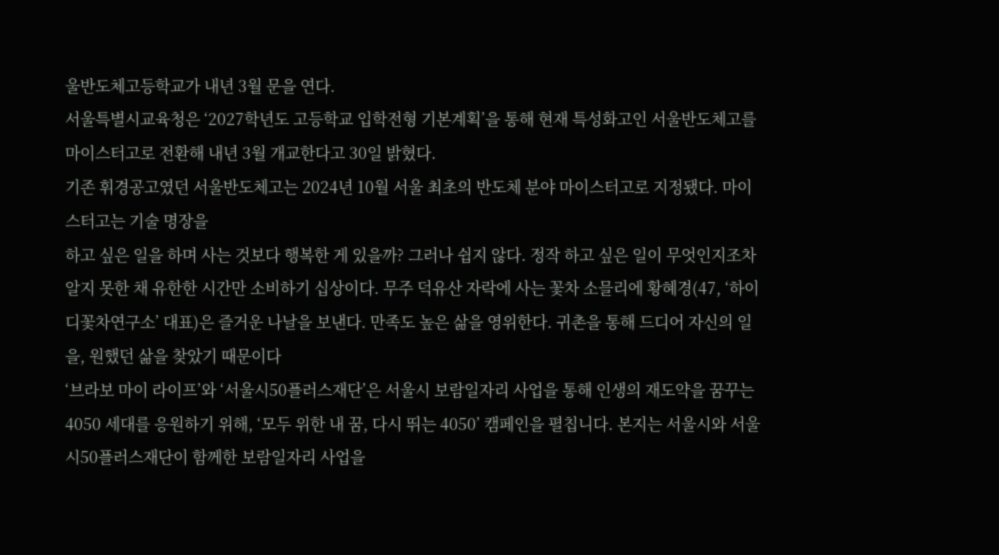울반도체고등학교가 내년 3월 문을 연다.
서울특별시교육청은 ‘2027학년도 고등학교 입학전형 기본계획’을 통해 현재 특성화고인 서울반도체고를 마이스터고로 전환해 내년 3월 개교한다고 30일 밝혔다.
기존 휘경공고였던 서울반도체고는 2024년 10월 서울 최초의 반도체 분야 마이스터고로 지정됐다. 마이스터고는 기술 명장을
하고 싶은 일을 하며 사는 것보다 행복한 게 있을까? 그러나 쉽지 않다. 정작 하고 싶은 일이 무엇인지조차 알지 못한 채 유한한 시간만 소비하기 십상이다. 무주 덕유산 자락에 사는 꽃차 소믈리에 황혜경(47, ‘하이디꽃차연구소’ 대표)은 즐거운 나날을 보낸다. 만족도 높은 삶을 영위한다. 귀촌을 통해 드디어 자신의 일을, 원했던 삶을 찾았기 때문이다
‘브라보 마이 라이프’와 ‘서울시50플러스재단’은 서울시 보람일자리 사업을 통해 인생의 재도약을 꿈꾸는 4050 세대를 응원하기 위해, ‘모두 위한 내 꿈, 다시 뛰는 4050’ 캠페인을 펼칩니다. 본지는 서울시와 서울시50플러스재단이 함께한 보람일자리 사업을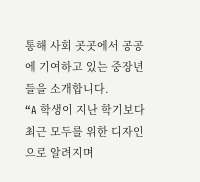통해 사회 곳곳에서 공공에 기여하고 있는 중장년들을 소개합니다.
“A 학생이 지난 학기보다
최근 모두를 위한 디자인으로 알려지며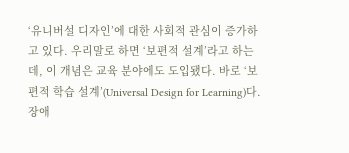‘유니버설 디자인’에 대한 사회적 관심이 증가하고 있다. 우리말로 하면 ‘보편적 설계’라고 하는데, 이 개념은 교육 분야에도 도입됐다. 바로 ‘보편적 학습 설계’(Universal Design for Learning)다. 장애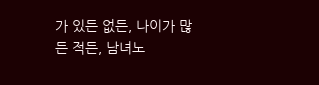가 있든 없든, 나이가 많든 적든, 남녀노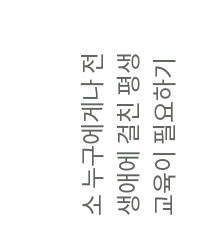소 누구에게나 전 생애에 걸친 평생교육이 필요하기